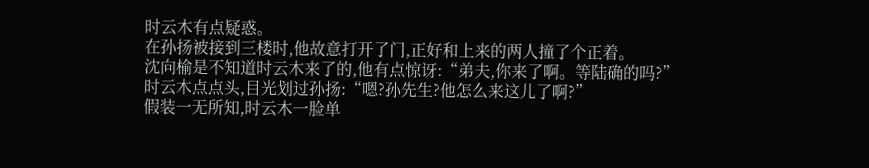时云木有点疑惑。
在孙扬被接到三楼时,他故意打开了门,正好和上来的两人撞了个正着。
沈向榆是不知道时云木来了的,他有点惊讶:“弟夫,你来了啊。等陆确的吗?”
时云木点点头,目光划过孙扬:“嗯?孙先生?他怎么来这儿了啊?”
假装一无所知,时云木一脸单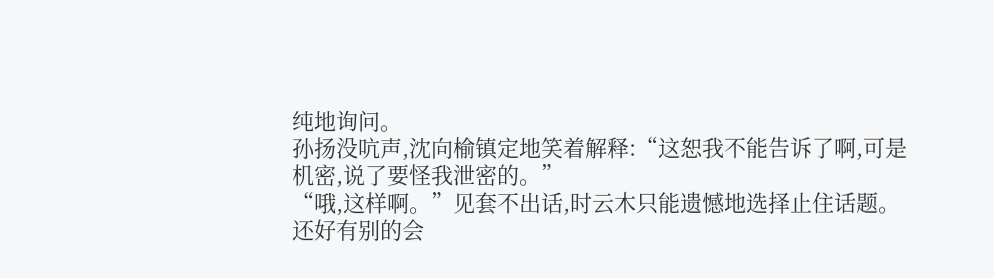纯地询问。
孙扬没吭声,沈向榆镇定地笑着解释:“这恕我不能告诉了啊,可是机密,说了要怪我泄密的。”
“哦,这样啊。”见套不出话,时云木只能遗憾地选择止住话题。
还好有别的会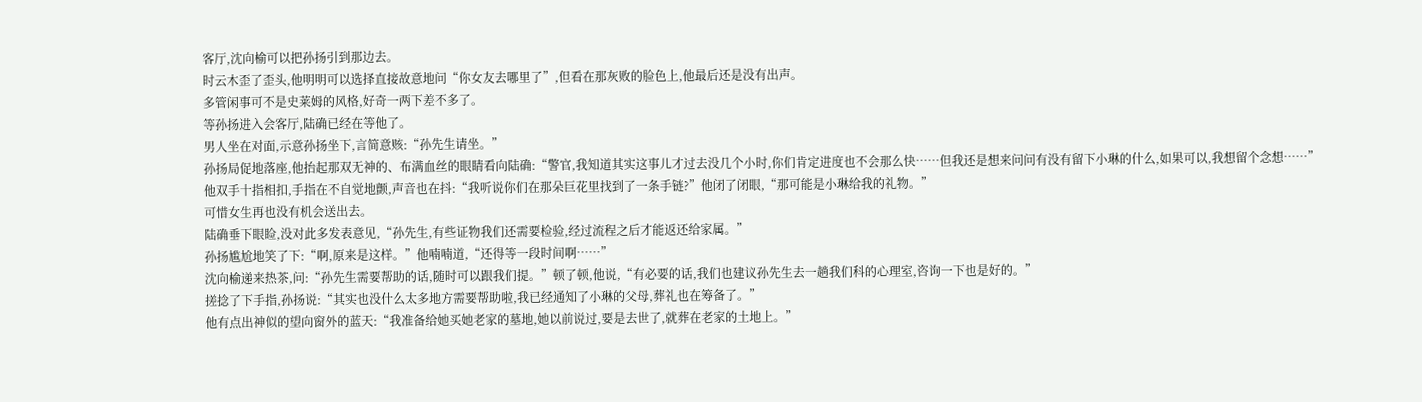客厅,沈向榆可以把孙扬引到那边去。
时云木歪了歪头,他明明可以选择直接故意地问“你女友去哪里了”,但看在那灰败的脸色上,他最后还是没有出声。
多管闲事可不是史莱姆的风格,好奇一两下差不多了。
等孙扬进入会客厅,陆确已经在等他了。
男人坐在对面,示意孙扬坐下,言简意赅:“孙先生请坐。”
孙扬局促地落座,他抬起那双无神的、布满血丝的眼睛看向陆确:“警官,我知道其实这事儿才过去没几个小时,你们肯定进度也不会那么快……但我还是想来问问有没有留下小琳的什么,如果可以,我想留个念想……”
他双手十指相扣,手指在不自觉地颤,声音也在抖:“我听说你们在那朵巨花里找到了一条手链?”他闭了闭眼,“那可能是小琳给我的礼物。”
可惜女生再也没有机会送出去。
陆确垂下眼睑,没对此多发表意见,“孙先生,有些证物我们还需要检验,经过流程之后才能返还给家属。”
孙扬尴尬地笑了下:“啊,原来是这样。”他喃喃道,“还得等一段时间啊……”
沈向榆递来热茶,问:“孙先生需要帮助的话,随时可以跟我们提。”顿了顿,他说,“有必要的话,我们也建议孙先生去一趟我们科的心理室,咨询一下也是好的。”
搓捻了下手指,孙扬说:“其实也没什么太多地方需要帮助啦,我已经通知了小琳的父母,葬礼也在筹备了。”
他有点出神似的望向窗外的蓝天:“我准备给她买她老家的墓地,她以前说过,要是去世了,就葬在老家的土地上。”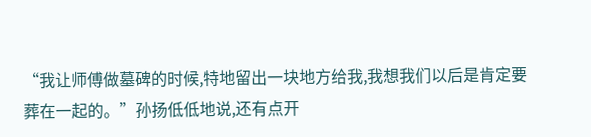“我让师傅做墓碑的时候,特地留出一块地方给我,我想我们以后是肯定要葬在一起的。”孙扬低低地说,还有点开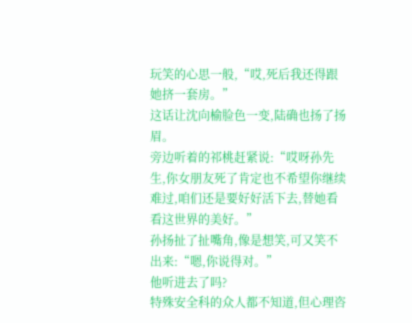玩笑的心思一般,“哎,死后我还得跟她挤一套房。”
这话让沈向榆脸色一变,陆确也扬了扬眉。
旁边听着的祁桃赶紧说:“哎呀孙先生,你女朋友死了肯定也不希望你继续难过,咱们还是要好好活下去,替她看看这世界的美好。”
孙扬扯了扯嘴角,像是想笑,可又笑不出来:“嗯,你说得对。”
他听进去了吗?
特殊安全科的众人都不知道,但心理咨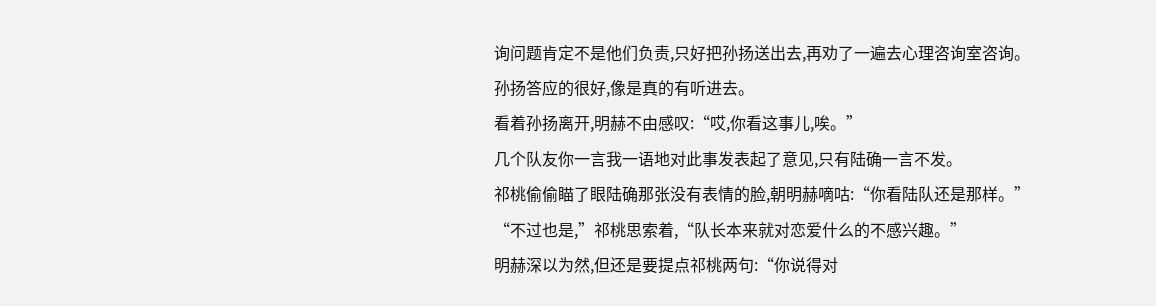询问题肯定不是他们负责,只好把孙扬送出去,再劝了一遍去心理咨询室咨询。
孙扬答应的很好,像是真的有听进去。
看着孙扬离开,明赫不由感叹:“哎,你看这事儿,唉。”
几个队友你一言我一语地对此事发表起了意见,只有陆确一言不发。
祁桃偷偷瞄了眼陆确那张没有表情的脸,朝明赫嘀咕:“你看陆队还是那样。”
“不过也是,”祁桃思索着,“队长本来就对恋爱什么的不感兴趣。”
明赫深以为然,但还是要提点祁桃两句:“你说得对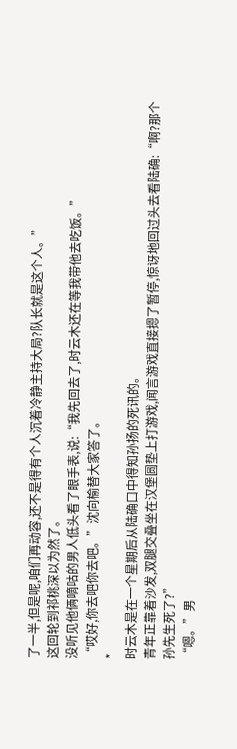了一半,但是呢,咱们再动容,还不是得有个人沉着冷静主持大局?队长就是这个人。”
这回轮到祁桃深以为然了。
没听见他俩嘀咕的男人低头看了眼手表,说:“我先回去了,时云木还在等我带他去吃饭。”
“哎好,你去吧你去吧。”沈向榆替大家答了。
*
时云木是在一个星期后从陆确口中得知孙扬的死讯的。
青年正靠着沙发,双腿交叠坐在汉堡圆垫上打游戏,闻言游戏直接摁了暂停,惊讶地回过头去看陆确:“啊?那个孙先生死了?”
“嗯。”男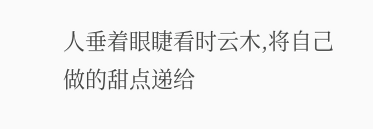人垂着眼睫看时云木,将自己做的甜点递给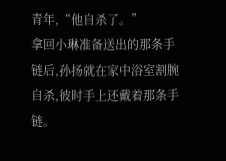青年,“他自杀了。”
拿回小琳准备送出的那条手链后,孙扬就在家中浴室割腕自杀,彼时手上还戴着那条手链。